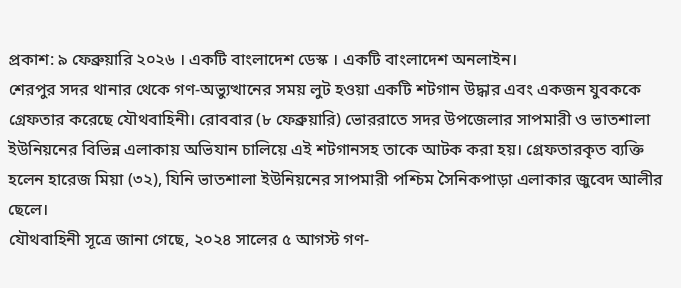প্রকাশ: ৯ ফেব্রুয়ারি ২০২৬ । একটি বাংলাদেশ ডেস্ক । একটি বাংলাদেশ অনলাইন।
শেরপুর সদর থানার থেকে গণ-অভ্যুত্থানের সময় লুট হওয়া একটি শটগান উদ্ধার এবং একজন যুবককে গ্রেফতার করেছে যৌথবাহিনী। রোববার (৮ ফেব্রুয়ারি) ভোররাতে সদর উপজেলার সাপমারী ও ভাতশালা ইউনিয়নের বিভিন্ন এলাকায় অভিযান চালিয়ে এই শটগানসহ তাকে আটক করা হয়। গ্রেফতারকৃত ব্যক্তি হলেন হারেজ মিয়া (৩২), যিনি ভাতশালা ইউনিয়নের সাপমারী পশ্চিম সৈনিকপাড়া এলাকার জুবেদ আলীর ছেলে।
যৌথবাহিনী সূত্রে জানা গেছে, ২০২৪ সালের ৫ আগস্ট গণ-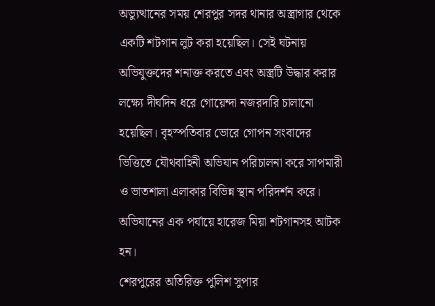অভ্যুত্থানের সময় শেরপুর সদর থানার অস্ত্রাগার থেকে একটি শটগান লুট করা হয়েছিল। সেই ঘটনায় অভিযুক্তদের শনাক্ত করতে এবং অস্ত্রটি উদ্ধার করার লক্ষ্যে দীর্ঘদিন ধরে গোয়েন্দা নজরদারি চালানো হয়েছিল। বৃহস্পতিবার ভোরে গোপন সংবাদের ভিত্তিতে যৌথবাহিনী অভিযান পরিচালনা করে সাপমারী ও ভাতশালা এলাকার বিভিন্ন স্থান পরিদর্শন করে। অভিযানের এক পর্যায়ে হারেজ মিয়া শটগানসহ আটক হন।
শেরপুরের অতিরিক্ত পুলিশ সুপার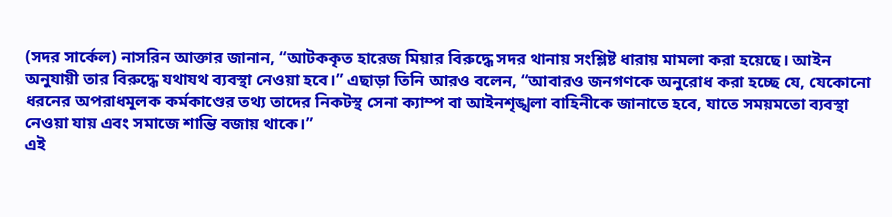(সদর সার্কেল) নাসরিন আক্তার জানান, “আটককৃত হারেজ মিয়ার বিরুদ্ধে সদর থানায় সংশ্লিষ্ট ধারায় মামলা করা হয়েছে। আইন অনুযায়ী তার বিরুদ্ধে যথাযথ ব্যবস্থা নেওয়া হবে।” এছাড়া তিনি আরও বলেন, “আবারও জনগণকে অনুরোধ করা হচ্ছে যে, যেকোনো ধরনের অপরাধমূলক কর্মকাণ্ডের তথ্য তাদের নিকটস্থ সেনা ক্যাম্প বা আইনশৃঙ্খলা বাহিনীকে জানাতে হবে, যাতে সময়মতো ব্যবস্থা নেওয়া যায় এবং সমাজে শান্তি বজায় থাকে।”
এই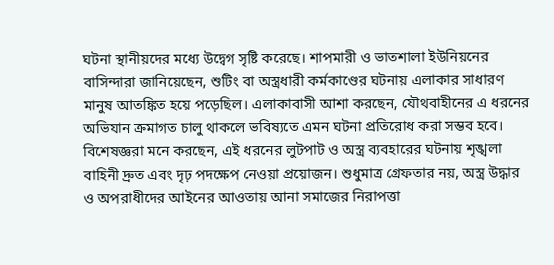ঘটনা স্থানীয়দের মধ্যে উদ্বেগ সৃষ্টি করেছে। শাপমারী ও ভাতশালা ইউনিয়নের বাসিন্দারা জানিয়েছেন, শুটিং বা অস্ত্রধারী কর্মকাণ্ডের ঘটনায় এলাকার সাধারণ মানুষ আতঙ্কিত হয়ে পড়েছিল। এলাকাবাসী আশা করছেন, যৌথবাহীনের এ ধরনের অভিযান ক্রমাগত চালু থাকলে ভবিষ্যতে এমন ঘটনা প্রতিরোধ করা সম্ভব হবে।
বিশেষজ্ঞরা মনে করছেন, এই ধরনের লুটপাট ও অস্ত্র ব্যবহারের ঘটনায় শৃঙ্খলা বাহিনী দ্রুত এবং দৃঢ় পদক্ষেপ নেওয়া প্রয়োজন। শুধুমাত্র গ্রেফতার নয়, অস্ত্র উদ্ধার ও অপরাধীদের আইনের আওতায় আনা সমাজের নিরাপত্তা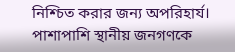নিশ্চিত করার জন্য অপরিহার্য। পাশাপাশি স্থানীয় জনগণকে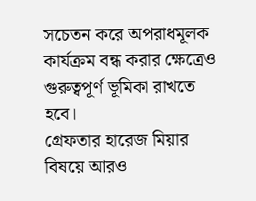সচেতন করে অপরাধমূলক কার্যক্রম বন্ধ করার ক্ষেত্রেও গুরুত্বপূর্ণ ভূমিকা রাখতে হবে।
গ্রেফতার হারেজ মিয়ার বিষয়ে আরও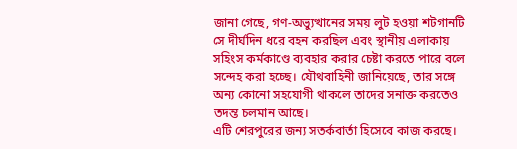জানা গেছে, গণ-অভ্যুত্থানের সময় লুট হওয়া শটগানটি সে দীর্ঘদিন ধরে বহন করছিল এবং স্থানীয় এলাকায় সহিংস কর্মকাণ্ডে ব্যবহার করার চেষ্টা করতে পারে বলে সন্দেহ করা হচ্ছে। যৌথবাহিনী জানিয়েছে, তার সঙ্গে অন্য কোনো সহযোগী থাকলে তাদের সনাক্ত করতেও তদন্ত চলমান আছে।
এটি শেরপুরের জন্য সতর্কবার্তা হিসেবে কাজ করছে।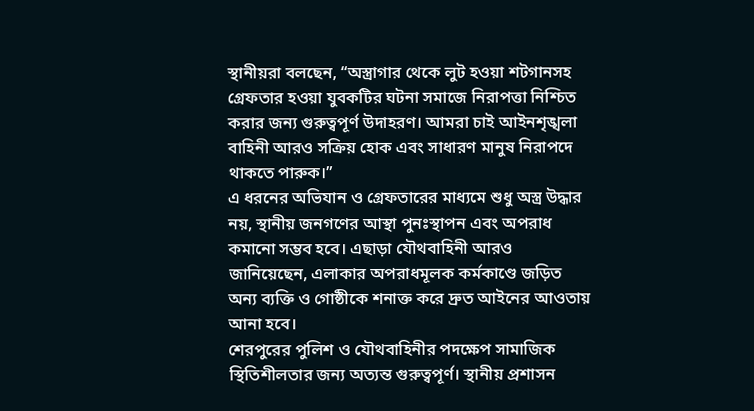স্থানীয়রা বলছেন, “অস্ত্রাগার থেকে লুট হওয়া শটগানসহ গ্রেফতার হওয়া যুবকটির ঘটনা সমাজে নিরাপত্তা নিশ্চিত করার জন্য গুরুত্বপূর্ণ উদাহরণ। আমরা চাই আইনশৃঙ্খলা বাহিনী আরও সক্রিয় হোক এবং সাধারণ মানুষ নিরাপদে থাকতে পারুক।”
এ ধরনের অভিযান ও গ্রেফতারের মাধ্যমে শুধু অস্ত্র উদ্ধার নয়, স্থানীয় জনগণের আস্থা পুনঃস্থাপন এবং অপরাধ কমানো সম্ভব হবে। এছাড়া যৌথবাহিনী আরও জানিয়েছেন, এলাকার অপরাধমূলক কর্মকাণ্ডে জড়িত অন্য ব্যক্তি ও গোষ্ঠীকে শনাক্ত করে দ্রুত আইনের আওতায় আনা হবে।
শেরপুরের পুলিশ ও যৌথবাহিনীর পদক্ষেপ সামাজিক স্থিতিশীলতার জন্য অত্যন্ত গুরুত্বপূর্ণ। স্থানীয় প্রশাসন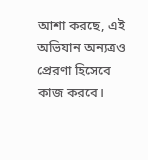আশা করছে, এই অভিযান অন্যত্রও প্রেরণা হিসেবে কাজ করবে।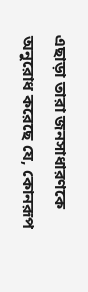এছাড়া তারা জনসাধারণকে অনুরোধ করেছে যে, কোনরূপ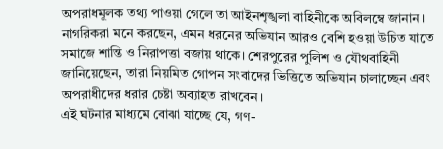অপরাধমূলক তথ্য পাওয়া গেলে তা আইনশৃঙ্খলা বাহিনীকে অবিলম্বে জানান।
নাগরিকরা মনে করছেন, এমন ধরনের অভিযান আরও বেশি হওয়া উচিত যাতে সমাজে শান্তি ও নিরাপত্তা বজায় থাকে। শেরপুরের পুলিশ ও যৌথবাহিনী জানিয়েছেন, তারা নিয়মিত গোপন সংবাদের ভিত্তিতে অভিযান চালাচ্ছেন এবং অপরাধীদের ধরার চেষ্টা অব্যাহত রাখবেন।
এই ঘটনার মাধ্যমে বোঝা যাচ্ছে যে, গণ-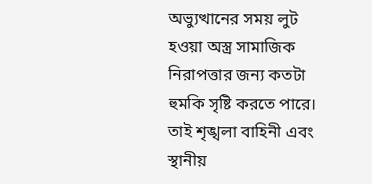অভ্যুত্থানের সময় লুট হওয়া অস্ত্র সামাজিক নিরাপত্তার জন্য কতটা হুমকি সৃষ্টি করতে পারে। তাই শৃঙ্খলা বাহিনী এবং স্থানীয়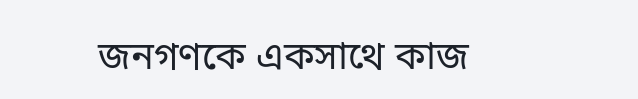জনগণকে একসাথে কাজ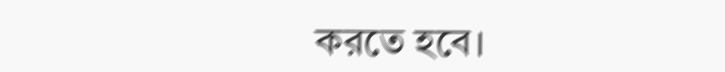করতে হবে।